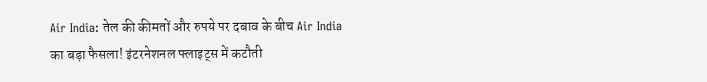Air India: तेल की कीमतों और रुपये पर दबाव के बीच Air India का बड़ा फैसला! इंटरनेशनल फ्लाइट्स में कटौती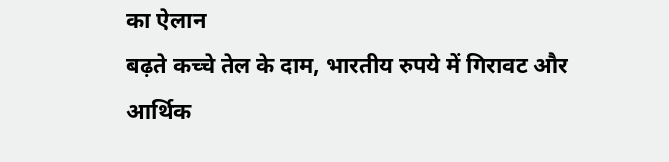का ऐलान
बढ़ते कच्चे तेल के दाम, भारतीय रुपये में गिरावट और आर्थिक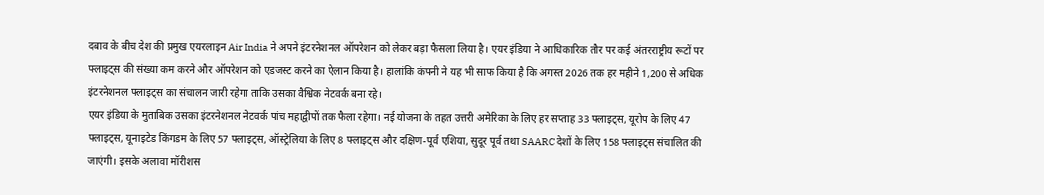दबाव के बीच देश की प्रमुख एयरलाइन Air India ने अपने इंटरनेशनल ऑपरेशन को लेकर बड़ा फैसला लिया है। एयर इंडिया ने आधिकारिक तौर पर कई अंतरराष्ट्रीय रूटों पर फ्लाइट्स की संख्या कम करने और ऑपरेशन को एडजस्ट करने का ऐलान किया है। हालांकि कंपनी ने यह भी साफ किया है कि अगस्त 2026 तक हर महीने 1,200 से अधिक इंटरनेशनल फ्लाइट्स का संचालन जारी रहेगा ताकि उसका वैश्विक नेटवर्क बना रहे।
एयर इंडिया के मुताबिक उसका इंटरनेशनल नेटवर्क पांच महाद्वीपों तक फैला रहेगा। नई योजना के तहत उत्तरी अमेरिका के लिए हर सप्ताह 33 फ्लाइट्स, यूरोप के लिए 47 फ्लाइट्स, यूनाइटेड किंगडम के लिए 57 फ्लाइट्स, ऑस्ट्रेलिया के लिए 8 फ्लाइट्स और दक्षिण-पूर्व एशिया, सुदूर पूर्व तथा SAARC देशों के लिए 158 फ्लाइट्स संचालित की जाएंगी। इसके अलावा मॉरीशस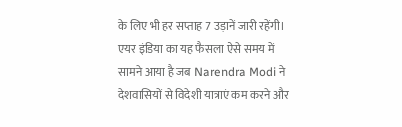के लिए भी हर सप्ताह 7 उड़ानें जारी रहेंगी।
एयर इंडिया का यह फैसला ऐसे समय में सामने आया है जब Narendra Modi ने देशवासियों से विदेशी यात्राएं कम करने और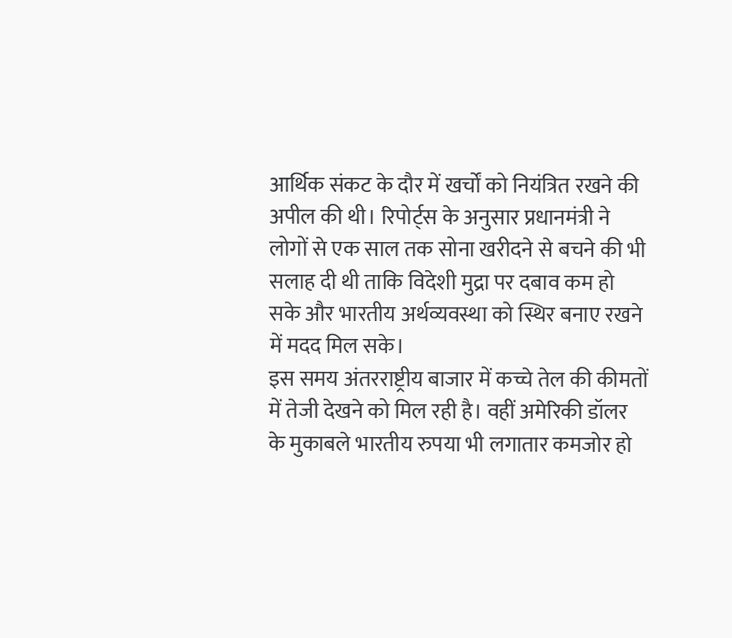आर्थिक संकट के दौर में खर्चों को नियंत्रित रखने की अपील की थी। रिपोर्ट्स के अनुसार प्रधानमंत्री ने लोगों से एक साल तक सोना खरीदने से बचने की भी सलाह दी थी ताकि विदेशी मुद्रा पर दबाव कम हो सके और भारतीय अर्थव्यवस्था को स्थिर बनाए रखने में मदद मिल सके।
इस समय अंतरराष्ट्रीय बाजार में कच्चे तेल की कीमतों में तेजी देखने को मिल रही है। वहीं अमेरिकी डॉलर के मुकाबले भारतीय रुपया भी लगातार कमजोर हो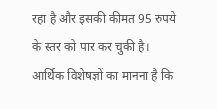रहा है और इसकी कीमत 95 रुपये के स्तर को पार कर चुकी है। आर्थिक विशेषज्ञों का मानना है कि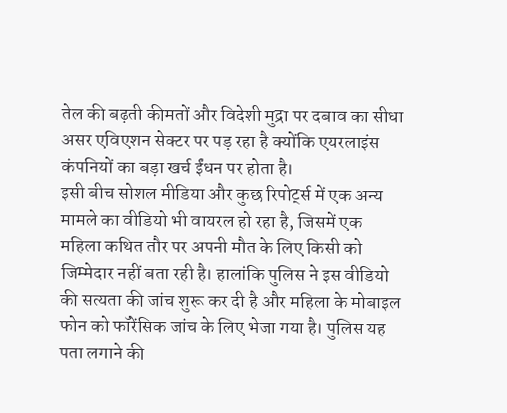तेल की बढ़ती कीमतों और विदेशी मुद्रा पर दबाव का सीधा असर एविएशन सेक्टर पर पड़ रहा है क्योंकि एयरलाइंस कंपनियों का बड़ा खर्च ईंधन पर होता है।
इसी बीच सोशल मीडिया और कुछ रिपोर्ट्स में एक अन्य मामले का वीडियो भी वायरल हो रहा है, जिसमें एक महिला कथित तौर पर अपनी मौत के लिए किसी को जिम्मेदार नहीं बता रही है। हालांकि पुलिस ने इस वीडियो की सत्यता की जांच शुरू कर दी है और महिला के मोबाइल फोन को फॉरेंसिक जांच के लिए भेजा गया है। पुलिस यह पता लगाने की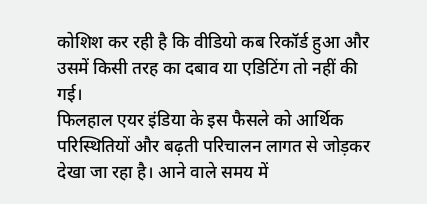कोशिश कर रही है कि वीडियो कब रिकॉर्ड हुआ और उसमें किसी तरह का दबाव या एडिटिंग तो नहीं की गई।
फिलहाल एयर इंडिया के इस फैसले को आर्थिक परिस्थितियों और बढ़ती परिचालन लागत से जोड़कर देखा जा रहा है। आने वाले समय में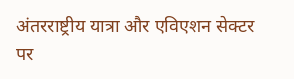अंतरराष्ट्रीय यात्रा और एविएशन सेक्टर पर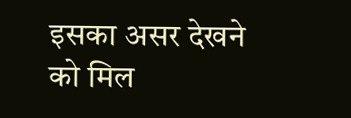इसका असर देखने को मिल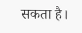सकता है।